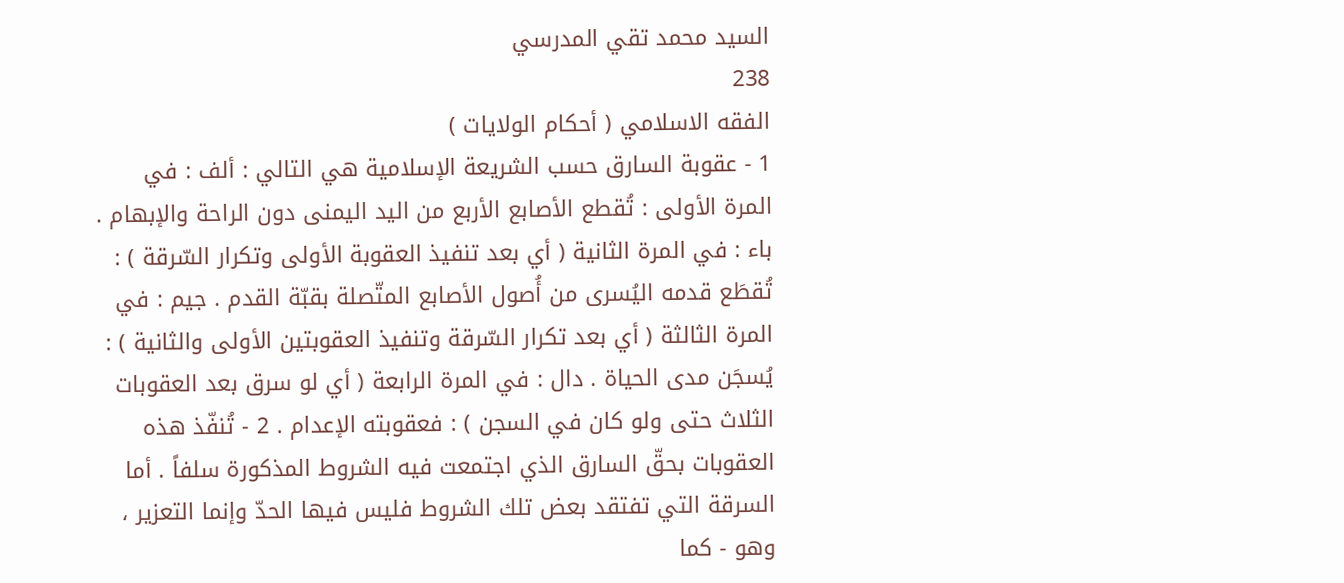السيد محمد تقي المدرسي
238
الفقه الاسلامي ( أحكام الولايات )
1 - عقوبة السارق حسب الشريعة الإسلامية هي التالي : ألف : في المرة الأولى : تُقطع الأصابع الأربع من اليد اليمنى دون الراحة والإبهام . باء : في المرة الثانية ( أي بعد تنفيذ العقوبة الأولى وتكرار السّرقة ) : تُقطَع قدمه اليُسرى من أُصول الأصابع المتّصلة بقبّة القدم . جيم : في المرة الثالثة ( أي بعد تكرار السّرقة وتنفيذ العقوبتين الأولى والثانية ) : يُسجَن مدى الحياة . دال : في المرة الرابعة ( أي لو سرق بعد العقوبات الثلاث حتى ولو كان في السجن ) : فعقوبته الإعدام . 2 - تُنفّذ هذه العقوبات بحقّ السارق الذي اجتمعت فيه الشروط المذكورة سلفاً . أما السرقة التي تفتقد بعض تلك الشروط فليس فيها الحدّ وإنما التعزير ، وهو - كما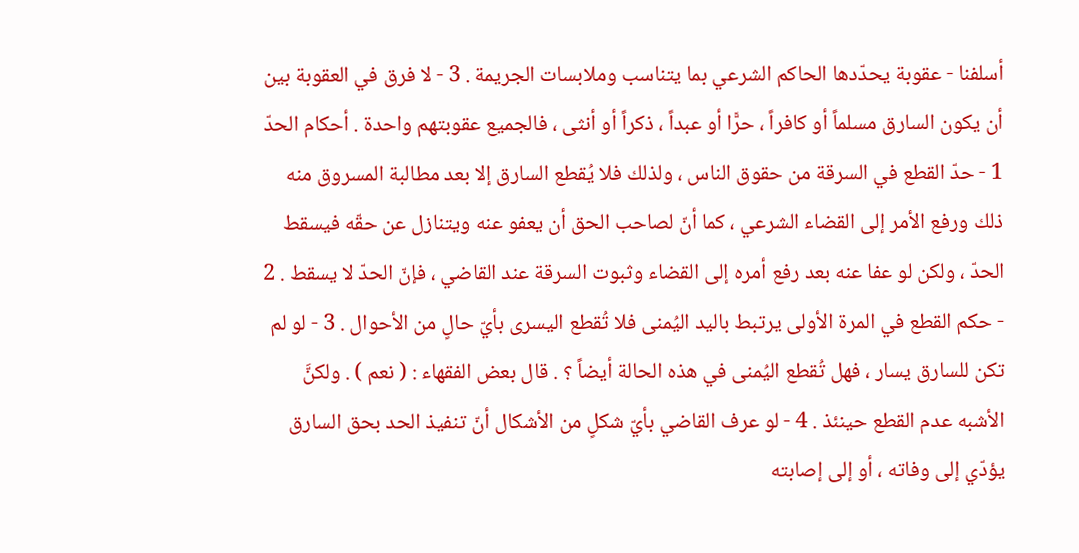أسلفنا - عقوبة يحدّدها الحاكم الشرعي بما يتناسب وملابسات الجريمة . 3 - لا فرق في العقوبة بين أن يكون السارق مسلماً أو كافراً ، حرًّا أو عبداً ، ذكراً أو أنثى ، فالجميع عقوبتهم واحدة . أحكام الحدّ 1 - حدّ القطع في السرقة من حقوق الناس ، ولذلك فلا يُقطع السارق إلا بعد مطالبة المسروق منه ذلك ورفع الأمر إلى القضاء الشرعي ، كما أنّ لصاحب الحق أن يعفو عنه ويتنازل عن حقّه فيسقط الحدّ ، ولكن لو عفا عنه بعد رفع أمره إلى القضاء وثبوت السرقة عند القاضي ، فإنّ الحدّ لا يسقط . 2 - حكم القطع في المرة الأولى يرتبط باليد اليُمنى فلا تُقطع اليسرى بأيّ حالٍ من الأحوال . 3 - لو لم تكن للسارق يسار ، فهل تُقطع اليُمنى في هذه الحالة أيضاً ؟ . قال بعض الفقهاء : ( نعم ) . ولكنَّ الأشبه عدم القطع حينئذ . 4 - لو عرف القاضي بأيّ شكلٍ من الأشكال أنّ تنفيذ الحد بحق السارق يؤدّي إلى وفاته ، أو إلى إصابته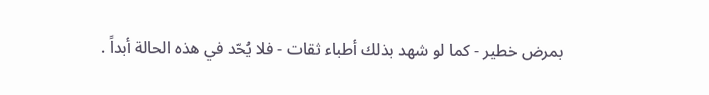بمرض خطير - كما لو شهد بذلك أطباء ثقات - فلا يُحّد في هذه الحالة أبداً .